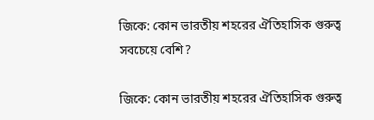জিকে: কোন ভারতীয় শহরের ঐতিহাসিক গুরুত্ব সবচেয়ে বেশি?

জিকে: কোন ভারতীয় শহরের ঐতিহাসিক গুরুত্ব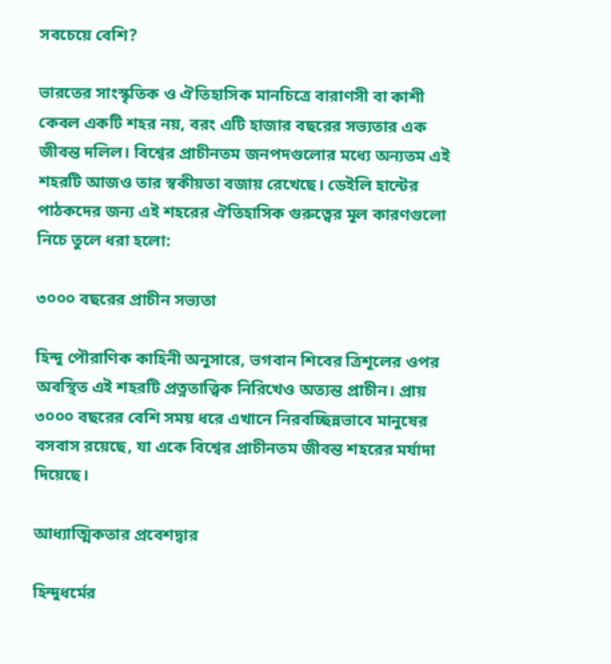সবচেয়ে বেশি?

ভারতের সাংস্কৃতিক ও ঐতিহাসিক মানচিত্রে বারাণসী বা কাশী কেবল একটি শহর নয়, বরং এটি হাজার বছরের সভ্যতার এক জীবন্ত দলিল। বিশ্বের প্রাচীনতম জনপদগুলোর মধ্যে অন্যতম এই শহরটি আজও তার স্বকীয়তা বজায় রেখেছে। ডেইলি হান্টের পাঠকদের জন্য এই শহরের ঐতিহাসিক গুরুত্বের মূল কারণগুলো নিচে তুলে ধরা হলো:

৩০০০ বছরের প্রাচীন সভ্যতা

হিন্দু পৌরাণিক কাহিনী অনুসারে, ভগবান শিবের ত্রিশূলের ওপর অবস্থিত এই শহরটি প্রত্নতাত্ত্বিক নিরিখেও অত্যন্ত প্রাচীন। প্রায় ৩০০০ বছরের বেশি সময় ধরে এখানে নিরবচ্ছিন্নভাবে মানুষের বসবাস রয়েছে, যা একে বিশ্বের প্রাচীনতম জীবন্ত শহরের মর্যাদা দিয়েছে।

আধ্যাত্মিকতার প্রবেশদ্বার

হিন্দুধর্মের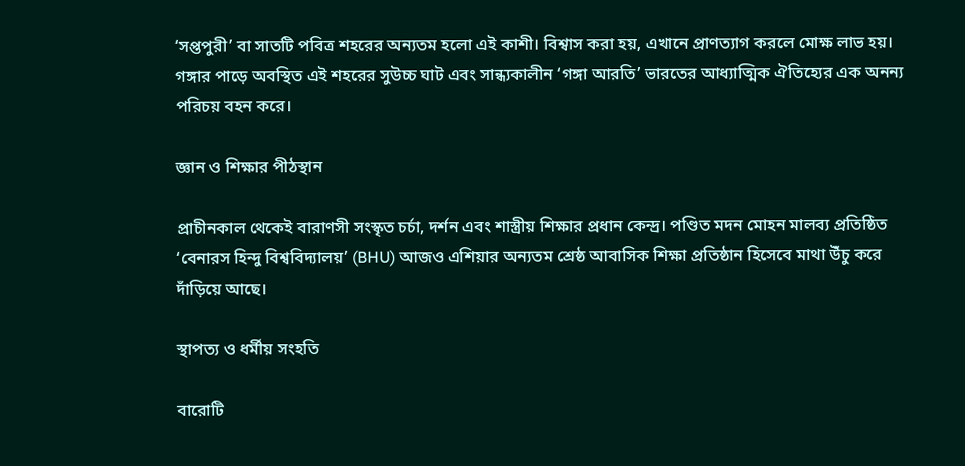‘সপ্তপুরী’ বা সাতটি পবিত্র শহরের অন্যতম হলো এই কাশী। বিশ্বাস করা হয়, এখানে প্রাণত্যাগ করলে মোক্ষ লাভ হয়। গঙ্গার পাড়ে অবস্থিত এই শহরের সুউচ্চ ঘাট এবং সান্ধ্যকালীন ‘গঙ্গা আরতি’ ভারতের আধ্যাত্মিক ঐতিহ্যের এক অনন্য পরিচয় বহন করে।

জ্ঞান ও শিক্ষার পীঠস্থান

প্রাচীনকাল থেকেই বারাণসী সংস্কৃত চর্চা, দর্শন এবং শাস্ত্রীয় শিক্ষার প্রধান কেন্দ্র। পণ্ডিত মদন মোহন মালব্য প্রতিষ্ঠিত ‘বেনারস হিন্দু বিশ্ববিদ্যালয়’ (BHU) আজও এশিয়ার অন্যতম শ্রেষ্ঠ আবাসিক শিক্ষা প্রতিষ্ঠান হিসেবে মাথা উঁচু করে দাঁড়িয়ে আছে।

স্থাপত্য ও ধর্মীয় সংহতি

বারোটি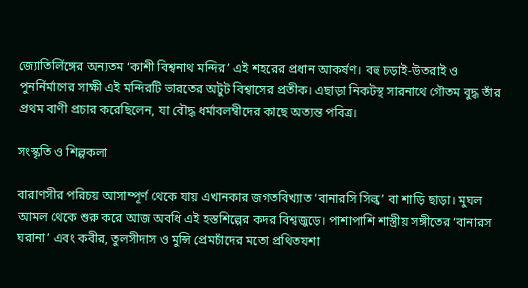জ্যোতির্লিঙ্গের অন্যতম ‘কাশী বিশ্বনাথ মন্দির’ এই শহরের প্রধান আকর্ষণ। বহু চড়াই-উতরাই ও পুনর্নির্মাণের সাক্ষী এই মন্দিরটি ভারতের অটুট বিশ্বাসের প্রতীক। এছাড়া নিকটস্থ সারনাথে গৌতম বুদ্ধ তাঁর প্রথম বাণী প্রচার করেছিলেন, যা বৌদ্ধ ধর্মাবলম্বীদের কাছে অত্যন্ত পবিত্র।

সংস্কৃতি ও শিল্পকলা

বারাণসীর পরিচয় আসাম্পূর্ণ থেকে যায় এখানকার জগতবিখ্যাত ‘বানারসি সিল্ক’ বা শাড়ি ছাড়া। মুঘল আমল থেকে শুরু করে আজ অবধি এই হস্তশিল্পের কদর বিশ্বজুড়ে। পাশাপাশি শাস্ত্রীয় সঙ্গীতের ‘বানারস ঘরানা’ এবং কবীর, তুলসীদাস ও মুন্সি প্রেমচাঁদের মতো প্রথিতযশা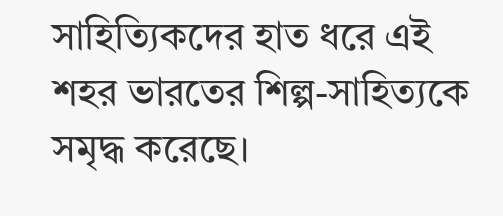সাহিত্যিকদের হাত ধরে এই শহর ভারতের শিল্প-সাহিত্যকে সমৃদ্ধ করেছে।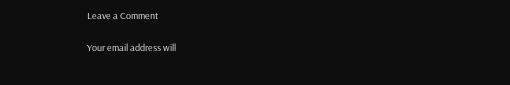Leave a Comment

Your email address will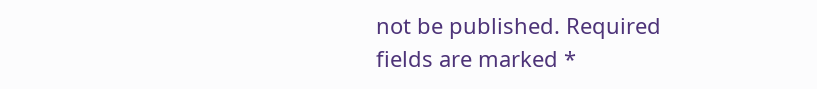not be published. Required fields are marked *